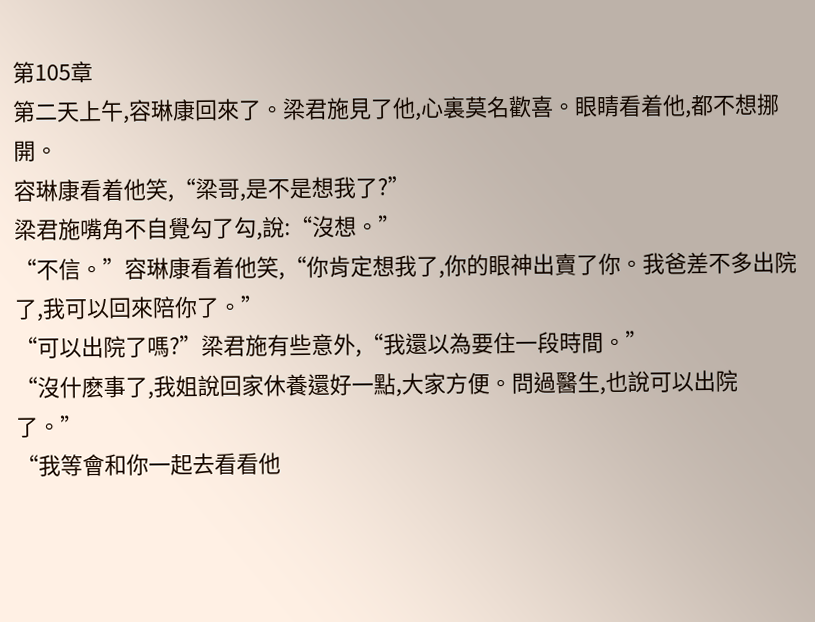第105章
第二天上午,容琳康回來了。梁君施見了他,心裏莫名歡喜。眼睛看着他,都不想挪開。
容琳康看着他笑,“梁哥,是不是想我了?”
梁君施嘴角不自覺勾了勾,說:“沒想。”
“不信。”容琳康看着他笑,“你肯定想我了,你的眼神出賣了你。我爸差不多出院了,我可以回來陪你了。”
“可以出院了嗎?”梁君施有些意外,“我還以為要住一段時間。”
“沒什麽事了,我姐說回家休養還好一點,大家方便。問過醫生,也說可以出院了。”
“我等會和你一起去看看他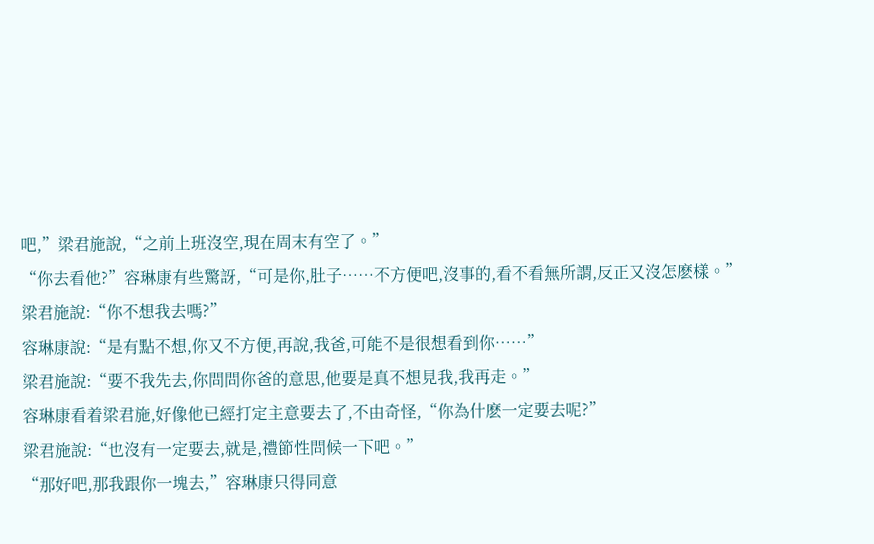吧,”梁君施說,“之前上班沒空,現在周末有空了。”
“你去看他?”容琳康有些驚訝,“可是你,肚子……不方便吧,沒事的,看不看無所謂,反正又沒怎麽樣。”
梁君施說:“你不想我去嗎?”
容琳康說:“是有點不想,你又不方便,再說,我爸,可能不是很想看到你……”
梁君施說:“要不我先去,你問問你爸的意思,他要是真不想見我,我再走。”
容琳康看着梁君施,好像他已經打定主意要去了,不由奇怪,“你為什麽一定要去呢?”
梁君施說:“也沒有一定要去,就是,禮節性問候一下吧。”
“那好吧,那我跟你一塊去,”容琳康只得同意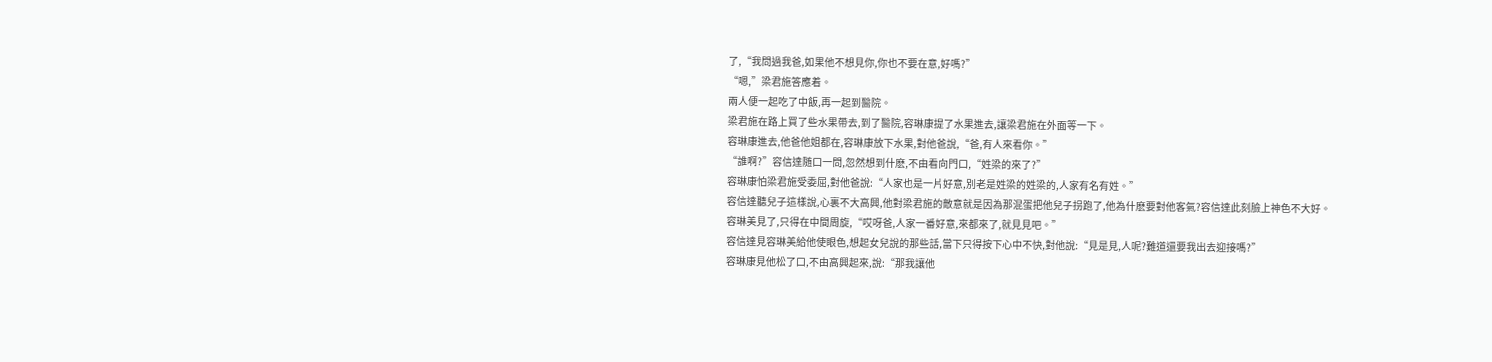了,“我問過我爸,如果他不想見你,你也不要在意,好嗎?”
“嗯,”梁君施答應着。
兩人便一起吃了中飯,再一起到醫院。
梁君施在路上買了些水果帶去,到了醫院,容琳康提了水果進去,讓梁君施在外面等一下。
容琳康進去,他爸他姐都在,容琳康放下水果,對他爸說,“爸,有人來看你。”
“誰啊?”容信達随口一問,忽然想到什麽,不由看向門口,“姓梁的來了?”
容琳康怕梁君施受委屈,對他爸說:“人家也是一片好意,別老是姓梁的姓梁的,人家有名有姓。”
容信達聽兒子這樣說,心裏不大高興,他對梁君施的敵意就是因為那混蛋把他兒子拐跑了,他為什麽要對他客氣?容信達此刻臉上神色不大好。
容琳美見了,只得在中間周旋,“哎呀爸,人家一番好意,來都來了,就見見吧。”
容信達見容琳美給他使眼色,想起女兒說的那些話,當下只得按下心中不快,對他說:“見是見,人呢?難道還要我出去迎接嗎?”
容琳康見他松了口,不由高興起來,說:“那我讓他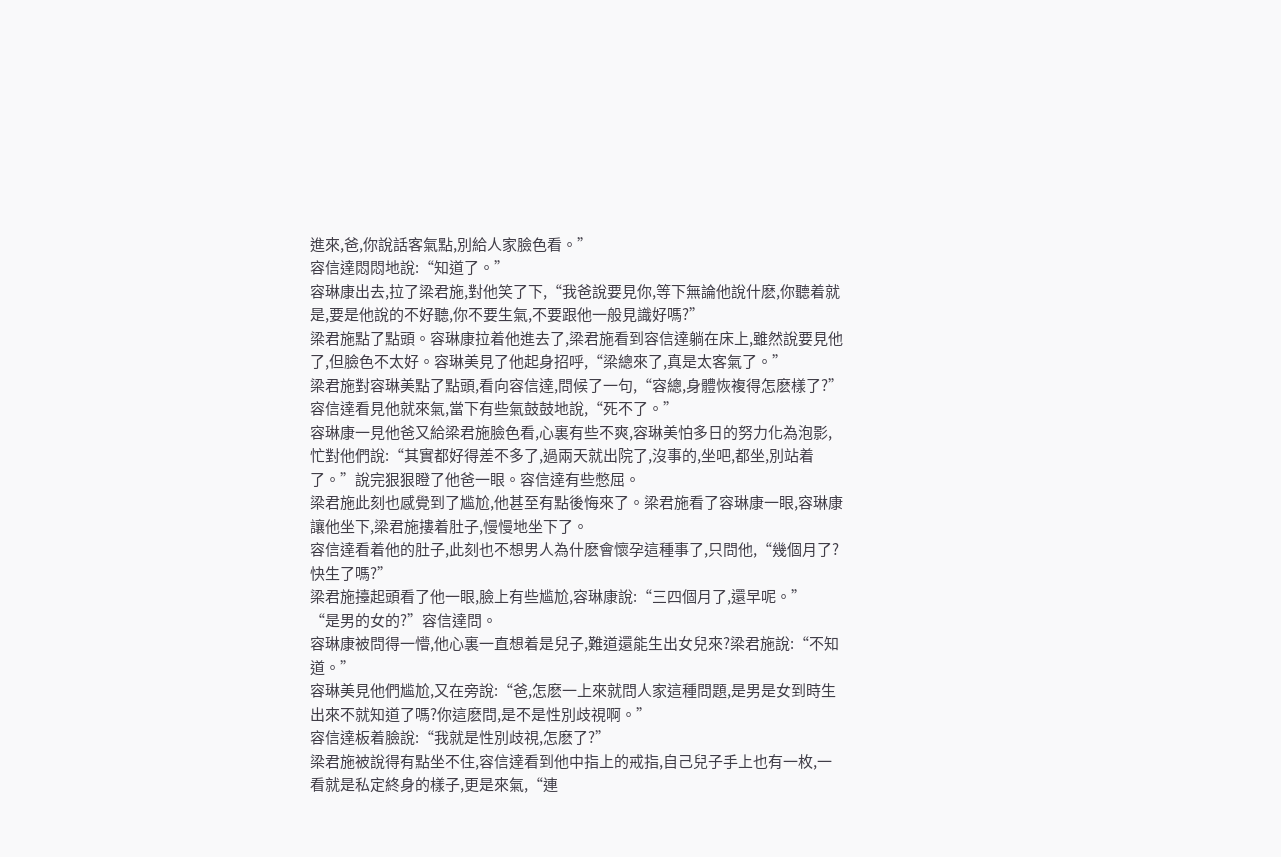進來,爸,你說話客氣點,別給人家臉色看。”
容信達悶悶地說:“知道了。”
容琳康出去,拉了梁君施,對他笑了下,“我爸說要見你,等下無論他說什麽,你聽着就是,要是他說的不好聽,你不要生氣,不要跟他一般見識好嗎?”
梁君施點了點頭。容琳康拉着他進去了,梁君施看到容信達躺在床上,雖然說要見他了,但臉色不太好。容琳美見了他起身招呼,“梁總來了,真是太客氣了。”
梁君施對容琳美點了點頭,看向容信達,問候了一句,“容總,身體恢複得怎麽樣了?”
容信達看見他就來氣,當下有些氣鼓鼓地說,“死不了。”
容琳康一見他爸又給梁君施臉色看,心裏有些不爽,容琳美怕多日的努力化為泡影,忙對他們說:“其實都好得差不多了,過兩天就出院了,沒事的,坐吧,都坐,別站着了。”說完狠狠瞪了他爸一眼。容信達有些憋屈。
梁君施此刻也感覺到了尴尬,他甚至有點後悔來了。梁君施看了容琳康一眼,容琳康讓他坐下,梁君施摟着肚子,慢慢地坐下了。
容信達看着他的肚子,此刻也不想男人為什麽會懷孕這種事了,只問他,“幾個月了?快生了嗎?”
梁君施擡起頭看了他一眼,臉上有些尴尬,容琳康說:“三四個月了,還早呢。”
“是男的女的?”容信達問。
容琳康被問得一懵,他心裏一直想着是兒子,難道還能生出女兒來?梁君施說:“不知道。”
容琳美見他們尴尬,又在旁說:“爸,怎麽一上來就問人家這種問題,是男是女到時生出來不就知道了嗎?你這麽問,是不是性別歧視啊。”
容信達板着臉說:“我就是性別歧視,怎麽了?”
梁君施被說得有點坐不住,容信達看到他中指上的戒指,自己兒子手上也有一枚,一看就是私定終身的樣子,更是來氣,“連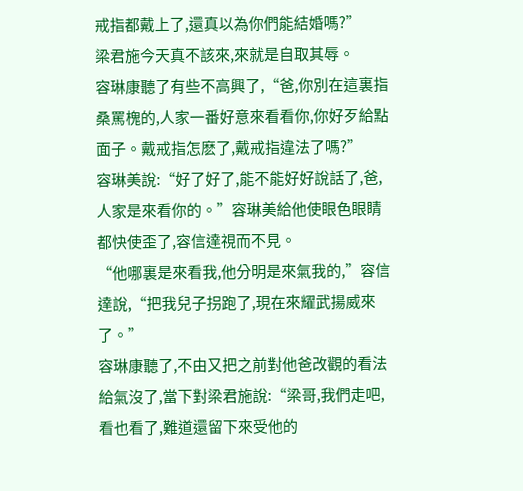戒指都戴上了,還真以為你們能結婚嗎?”
梁君施今天真不該來,來就是自取其辱。
容琳康聽了有些不高興了,“爸,你別在這裏指桑罵槐的,人家一番好意來看看你,你好歹給點面子。戴戒指怎麽了,戴戒指違法了嗎?”
容琳美說:“好了好了,能不能好好說話了,爸,人家是來看你的。”容琳美給他使眼色眼睛都快使歪了,容信達視而不見。
“他哪裏是來看我,他分明是來氣我的,”容信達說,“把我兒子拐跑了,現在來耀武揚威來了。”
容琳康聽了,不由又把之前對他爸改觀的看法給氣沒了,當下對梁君施說:“梁哥,我們走吧,看也看了,難道還留下來受他的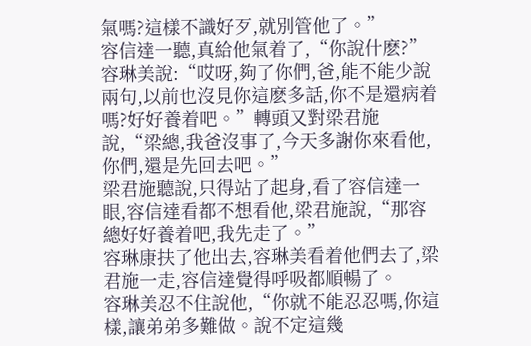氣嗎?這樣不識好歹,就別管他了。”
容信達一聽,真給他氣着了,“你說什麽?”
容琳美說:“哎呀,夠了你們,爸,能不能少說兩句,以前也沒見你這麽多話,你不是還病着嗎?好好養着吧。”轉頭又對梁君施說,“梁總,我爸沒事了,今天多謝你來看他,你們,還是先回去吧。”
梁君施聽說,只得站了起身,看了容信達一眼,容信達看都不想看他,梁君施說,“那容總好好養着吧,我先走了。”
容琳康扶了他出去,容琳美看着他們去了,梁君施一走,容信達覺得呼吸都順暢了。
容琳美忍不住說他,“你就不能忍忍嗎,你這樣,讓弟弟多難做。說不定這幾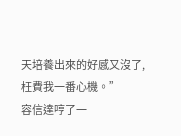天培養出來的好感又沒了,枉費我一番心機。”
容信達哼了一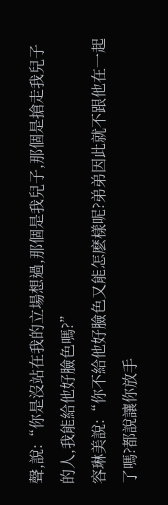聲,說:“你是沒站在我的立場想過,那個是我兒子,那個是搶走我兒子的人,我能給他好臉色嗎?”
容琳美說:“你不給他好臉色又能怎麽樣呢?弟弟因此就不跟他在一起了嗎?都說讓你放手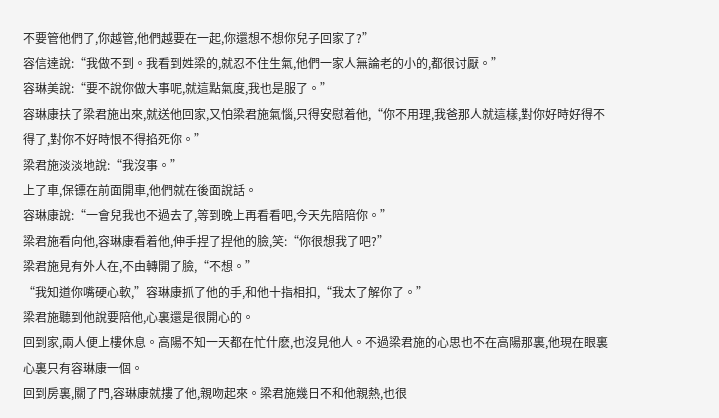不要管他們了,你越管,他們越要在一起,你還想不想你兒子回家了?”
容信達說:“我做不到。我看到姓梁的,就忍不住生氣,他們一家人無論老的小的,都很讨厭。”
容琳美說:“要不說你做大事呢,就這點氣度,我也是服了。”
容琳康扶了梁君施出來,就送他回家,又怕梁君施氣惱,只得安慰着他,“你不用理,我爸那人就這樣,對你好時好得不得了,對你不好時恨不得掐死你。”
梁君施淡淡地說:“我沒事。”
上了車,保镖在前面開車,他們就在後面說話。
容琳康說:“一會兒我也不過去了,等到晚上再看看吧,今天先陪陪你。”
梁君施看向他,容琳康看着他,伸手捏了捏他的臉,笑:“你很想我了吧?”
梁君施見有外人在,不由轉開了臉,“不想。”
“我知道你嘴硬心軟,”容琳康抓了他的手,和他十指相扣,“我太了解你了。”
梁君施聽到他說要陪他,心裏還是很開心的。
回到家,兩人便上樓休息。高陽不知一天都在忙什麽,也沒見他人。不過梁君施的心思也不在高陽那裏,他現在眼裏心裏只有容琳康一個。
回到房裏,關了門,容琳康就摟了他,親吻起來。梁君施幾日不和他親熱,也很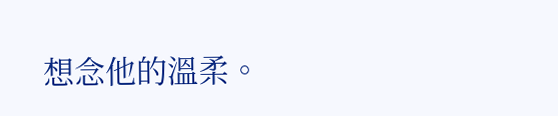想念他的溫柔。